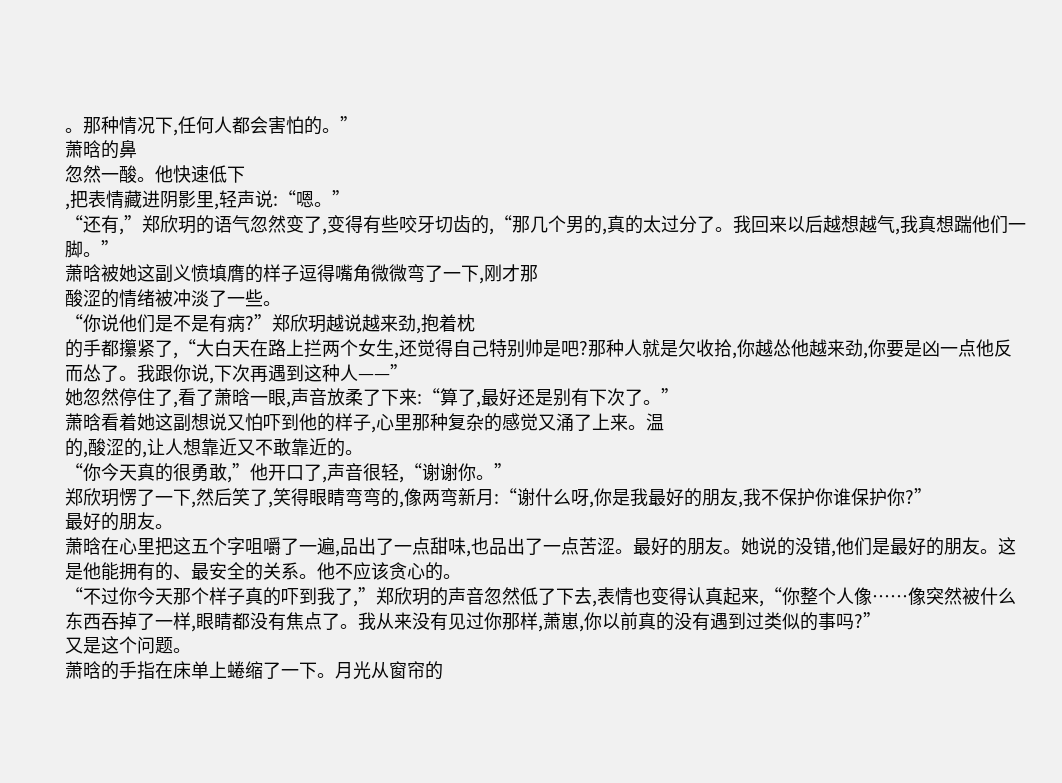。那种情况下,任何人都会害怕的。”
萧晗的鼻
忽然一酸。他快速低下
,把表情藏进阴影里,轻声说:“嗯。”
“还有,”郑欣玥的语气忽然变了,变得有些咬牙切齿的,“那几个男的,真的太过分了。我回来以后越想越气,我真想踹他们一脚。”
萧晗被她这副义愤填膺的样子逗得嘴角微微弯了一下,刚才那
酸涩的情绪被冲淡了一些。
“你说他们是不是有病?”郑欣玥越说越来劲,抱着枕
的手都攥紧了,“大白天在路上拦两个女生,还觉得自己特别帅是吧?那种人就是欠收拾,你越怂他越来劲,你要是凶一点他反而怂了。我跟你说,下次再遇到这种人——”
她忽然停住了,看了萧晗一眼,声音放柔了下来:“算了,最好还是别有下次了。”
萧晗看着她这副想说又怕吓到他的样子,心里那种复杂的感觉又涌了上来。温
的,酸涩的,让人想靠近又不敢靠近的。
“你今天真的很勇敢,”他开口了,声音很轻,“谢谢你。”
郑欣玥愣了一下,然后笑了,笑得眼睛弯弯的,像两弯新月:“谢什么呀,你是我最好的朋友,我不保护你谁保护你?”
最好的朋友。
萧晗在心里把这五个字咀嚼了一遍,品出了一点甜味,也品出了一点苦涩。最好的朋友。她说的没错,他们是最好的朋友。这是他能拥有的、最安全的关系。他不应该贪心的。
“不过你今天那个样子真的吓到我了,”郑欣玥的声音忽然低了下去,表情也变得认真起来,“你整个人像……像突然被什么东西吞掉了一样,眼睛都没有焦点了。我从来没有见过你那样,萧崽,你以前真的没有遇到过类似的事吗?”
又是这个问题。
萧晗的手指在床单上蜷缩了一下。月光从窗帘的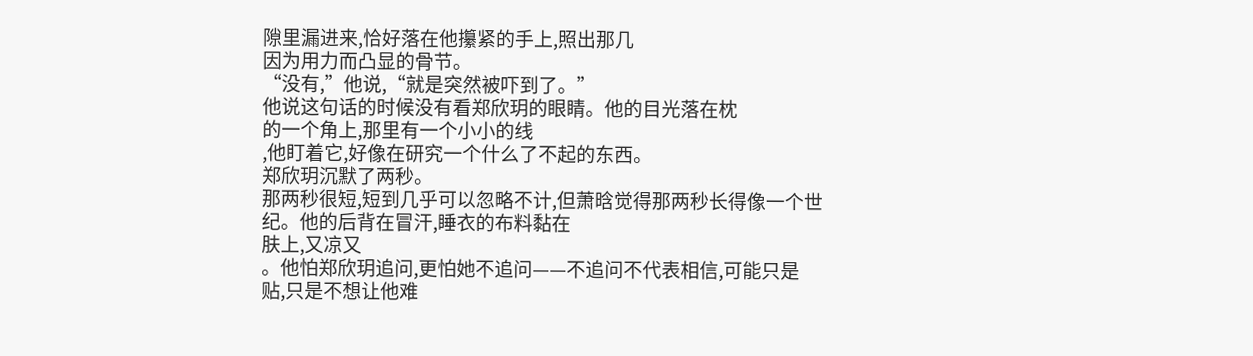隙里漏进来,恰好落在他攥紧的手上,照出那几
因为用力而凸显的骨节。
“没有,”他说,“就是突然被吓到了。”
他说这句话的时候没有看郑欣玥的眼睛。他的目光落在枕
的一个角上,那里有一个小小的线
,他盯着它,好像在研究一个什么了不起的东西。
郑欣玥沉默了两秒。
那两秒很短,短到几乎可以忽略不计,但萧晗觉得那两秒长得像一个世纪。他的后背在冒汗,睡衣的布料黏在
肤上,又凉又
。他怕郑欣玥追问,更怕她不追问——不追问不代表相信,可能只是
贴,只是不想让他难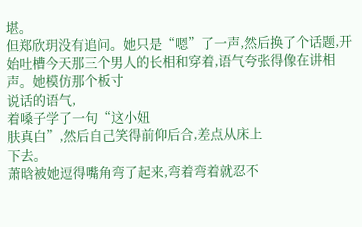堪。
但郑欣玥没有追问。她只是“嗯”了一声,然后换了个话题,开始吐槽今天那三个男人的长相和穿着,语气夸张得像在讲相声。她模仿那个板寸
说话的语气,
着嗓子学了一句“这小妞
肤真白”,然后自己笑得前仰后合,差点从床上
下去。
萧晗被她逗得嘴角弯了起来,弯着弯着就忍不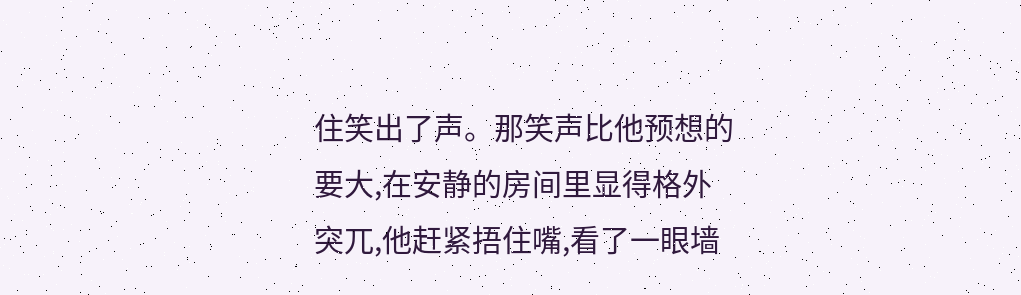住笑出了声。那笑声比他预想的要大,在安静的房间里显得格外突兀,他赶紧捂住嘴,看了一眼墙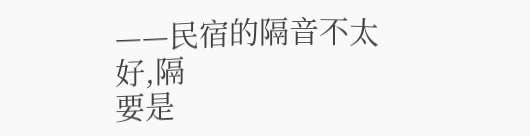——民宿的隔音不太好,隔
要是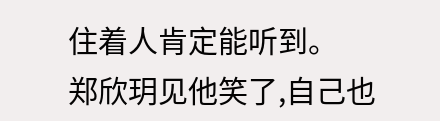住着人肯定能听到。
郑欣玥见他笑了,自己也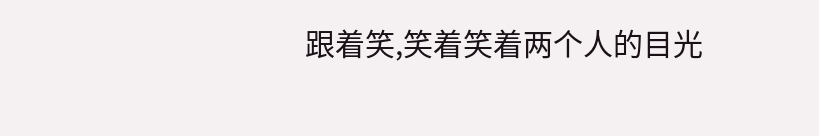跟着笑,笑着笑着两个人的目光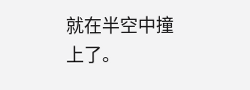就在半空中撞上了。